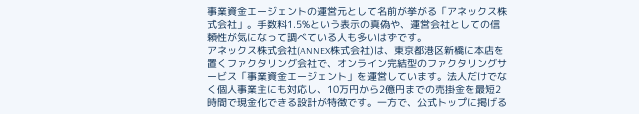事業資金エージェントの運営元として名前が挙がる「アネックス株式会社」。手数料1.5%という表示の真偽や、運営会社としての信頼性が気になって調べている人も多いはずです。
アネックス株式会社(ANNEX株式会社)は、東京都港区新橋に本店を置くファクタリング会社で、オンライン完結型のファクタリングサービス「事業資金エージェント」を運営しています。法人だけでなく個人事業主にも対応し、10万円から2億円までの売掛金を最短2時間で現金化できる設計が特徴です。一方で、公式トップに掲げる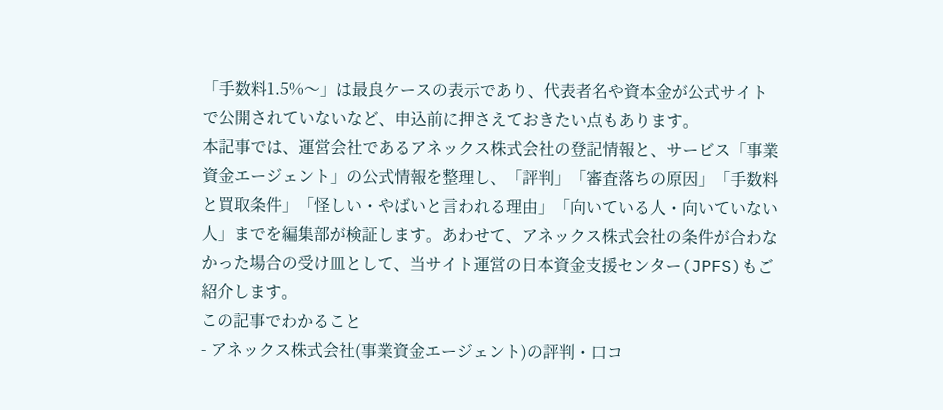「手数料1.5%〜」は最良ケースの表示であり、代表者名や資本金が公式サイトで公開されていないなど、申込前に押さえておきたい点もあります。
本記事では、運営会社であるアネックス株式会社の登記情報と、サービス「事業資金エージェント」の公式情報を整理し、「評判」「審査落ちの原因」「手数料と買取条件」「怪しい・やばいと言われる理由」「向いている人・向いていない人」までを編集部が検証します。あわせて、アネックス株式会社の条件が合わなかった場合の受け皿として、当サイト運営の日本資金支援センター(JPFS)もご紹介します。
この記事でわかること
- アネックス株式会社(事業資金エージェント)の評判・口コ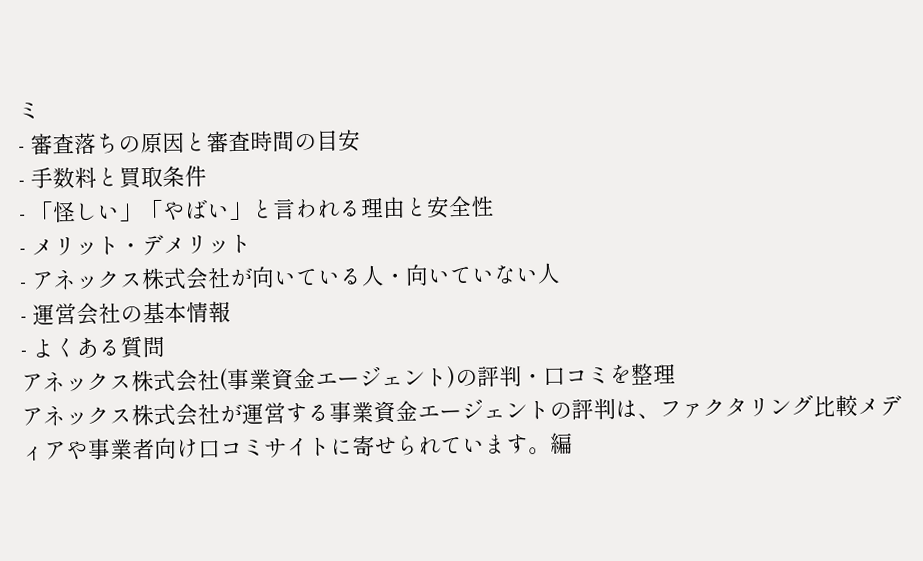ミ
- 審査落ちの原因と審査時間の目安
- 手数料と買取条件
- 「怪しい」「やばい」と言われる理由と安全性
- メリット・デメリット
- アネックス株式会社が向いている人・向いていない人
- 運営会社の基本情報
- よくある質問
アネックス株式会社(事業資金エージェント)の評判・口コミを整理
アネックス株式会社が運営する事業資金エージェントの評判は、ファクタリング比較メディアや事業者向け口コミサイトに寄せられています。編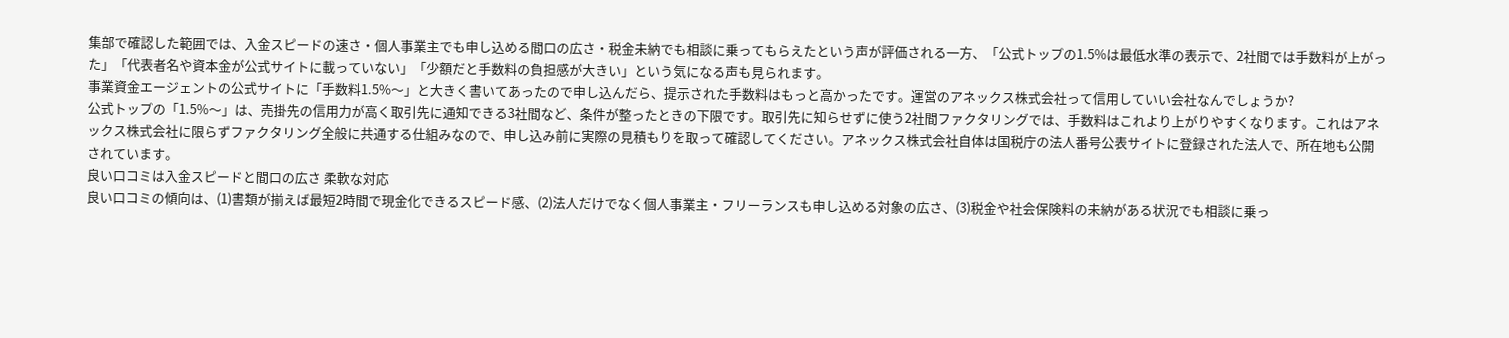集部で確認した範囲では、入金スピードの速さ・個人事業主でも申し込める間口の広さ・税金未納でも相談に乗ってもらえたという声が評価される一方、「公式トップの1.5%は最低水準の表示で、2社間では手数料が上がった」「代表者名や資本金が公式サイトに載っていない」「少額だと手数料の負担感が大きい」という気になる声も見られます。
事業資金エージェントの公式サイトに「手数料1.5%〜」と大きく書いてあったので申し込んだら、提示された手数料はもっと高かったです。運営のアネックス株式会社って信用していい会社なんでしょうか?
公式トップの「1.5%〜」は、売掛先の信用力が高く取引先に通知できる3社間など、条件が整ったときの下限です。取引先に知らせずに使う2社間ファクタリングでは、手数料はこれより上がりやすくなります。これはアネックス株式会社に限らずファクタリング全般に共通する仕組みなので、申し込み前に実際の見積もりを取って確認してください。アネックス株式会社自体は国税庁の法人番号公表サイトに登録された法人で、所在地も公開されています。
良い口コミは入金スピードと間口の広さ 柔軟な対応
良い口コミの傾向は、(1)書類が揃えば最短2時間で現金化できるスピード感、(2)法人だけでなく個人事業主・フリーランスも申し込める対象の広さ、(3)税金や社会保険料の未納がある状況でも相談に乗っ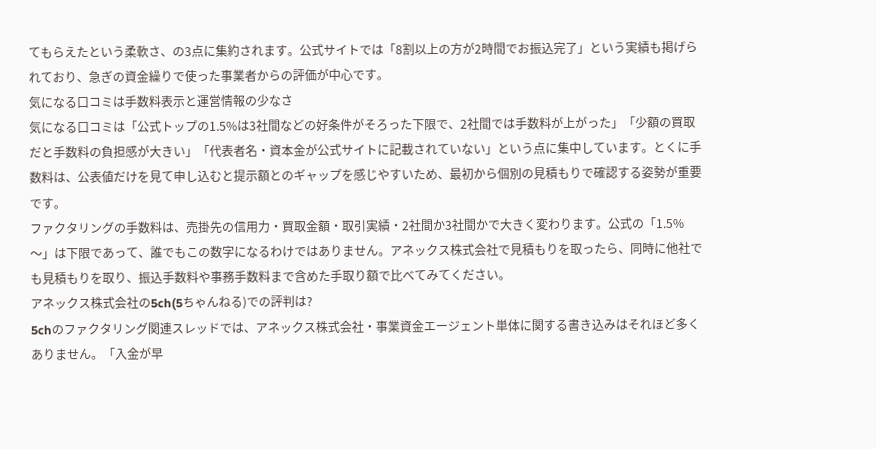てもらえたという柔軟さ、の3点に集約されます。公式サイトでは「8割以上の方が2時間でお振込完了」という実績も掲げられており、急ぎの資金繰りで使った事業者からの評価が中心です。
気になる口コミは手数料表示と運営情報の少なさ
気になる口コミは「公式トップの1.5%は3社間などの好条件がそろった下限で、2社間では手数料が上がった」「少額の買取だと手数料の負担感が大きい」「代表者名・資本金が公式サイトに記載されていない」という点に集中しています。とくに手数料は、公表値だけを見て申し込むと提示額とのギャップを感じやすいため、最初から個別の見積もりで確認する姿勢が重要です。
ファクタリングの手数料は、売掛先の信用力・買取金額・取引実績・2社間か3社間かで大きく変わります。公式の「1.5%〜」は下限であって、誰でもこの数字になるわけではありません。アネックス株式会社で見積もりを取ったら、同時に他社でも見積もりを取り、振込手数料や事務手数料まで含めた手取り額で比べてみてください。
アネックス株式会社の5ch(5ちゃんねる)での評判は?
5chのファクタリング関連スレッドでは、アネックス株式会社・事業資金エージェント単体に関する書き込みはそれほど多くありません。「入金が早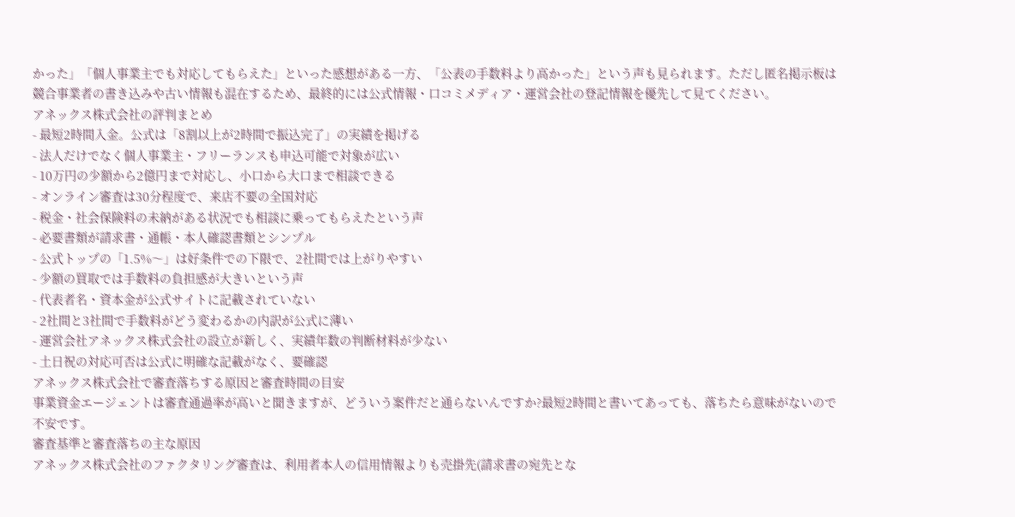かった」「個人事業主でも対応してもらえた」といった感想がある一方、「公表の手数料より高かった」という声も見られます。ただし匿名掲示板は競合事業者の書き込みや古い情報も混在するため、最終的には公式情報・口コミメディア・運営会社の登記情報を優先して見てください。
アネックス株式会社の評判まとめ
- 最短2時間入金。公式は「8割以上が2時間で振込完了」の実績を掲げる
- 法人だけでなく個人事業主・フリーランスも申込可能で対象が広い
- 10万円の少額から2億円まで対応し、小口から大口まで相談できる
- オンライン審査は30分程度で、来店不要の全国対応
- 税金・社会保険料の未納がある状況でも相談に乗ってもらえたという声
- 必要書類が請求書・通帳・本人確認書類とシンプル
- 公式トップの「1.5%〜」は好条件での下限で、2社間では上がりやすい
- 少額の買取では手数料の負担感が大きいという声
- 代表者名・資本金が公式サイトに記載されていない
- 2社間と3社間で手数料がどう変わるかの内訳が公式に薄い
- 運営会社アネックス株式会社の設立が新しく、実績年数の判断材料が少ない
- 土日祝の対応可否は公式に明確な記載がなく、要確認
アネックス株式会社で審査落ちする原因と審査時間の目安
事業資金エージェントは審査通過率が高いと聞きますが、どういう案件だと通らないんですか?最短2時間と書いてあっても、落ちたら意味がないので不安です。
審査基準と審査落ちの主な原因
アネックス株式会社のファクタリング審査は、利用者本人の信用情報よりも売掛先(請求書の宛先とな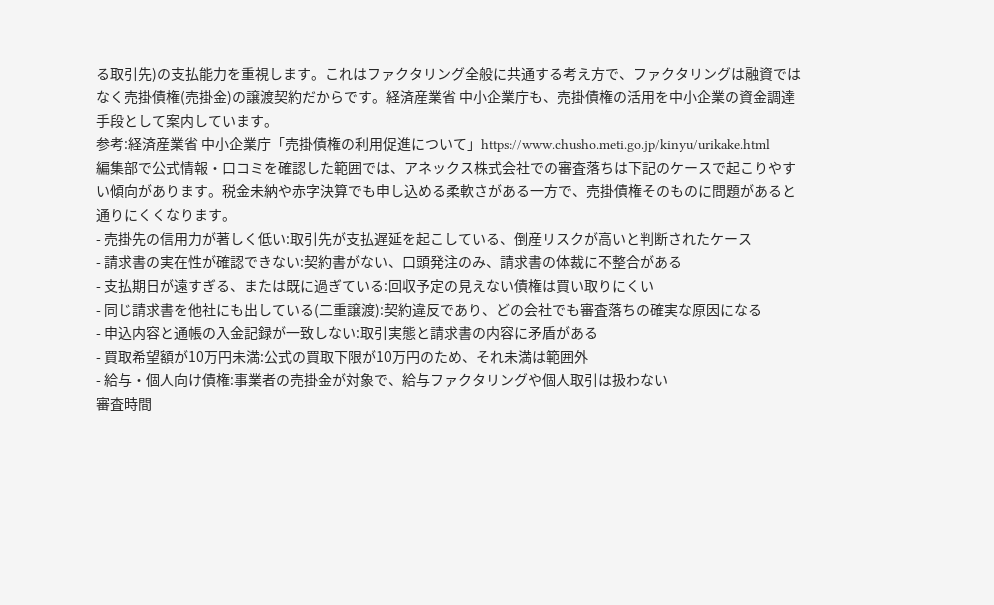る取引先)の支払能力を重視します。これはファクタリング全般に共通する考え方で、ファクタリングは融資ではなく売掛債権(売掛金)の譲渡契約だからです。経済産業省 中小企業庁も、売掛債権の活用を中小企業の資金調達手段として案内しています。
参考:経済産業省 中小企業庁「売掛債権の利用促進について」https://www.chusho.meti.go.jp/kinyu/urikake.html
編集部で公式情報・口コミを確認した範囲では、アネックス株式会社での審査落ちは下記のケースで起こりやすい傾向があります。税金未納や赤字決算でも申し込める柔軟さがある一方で、売掛債権そのものに問題があると通りにくくなります。
- 売掛先の信用力が著しく低い:取引先が支払遅延を起こしている、倒産リスクが高いと判断されたケース
- 請求書の実在性が確認できない:契約書がない、口頭発注のみ、請求書の体裁に不整合がある
- 支払期日が遠すぎる、または既に過ぎている:回収予定の見えない債権は買い取りにくい
- 同じ請求書を他社にも出している(二重譲渡):契約違反であり、どの会社でも審査落ちの確実な原因になる
- 申込内容と通帳の入金記録が一致しない:取引実態と請求書の内容に矛盾がある
- 買取希望額が10万円未満:公式の買取下限が10万円のため、それ未満は範囲外
- 給与・個人向け債権:事業者の売掛金が対象で、給与ファクタリングや個人取引は扱わない
審査時間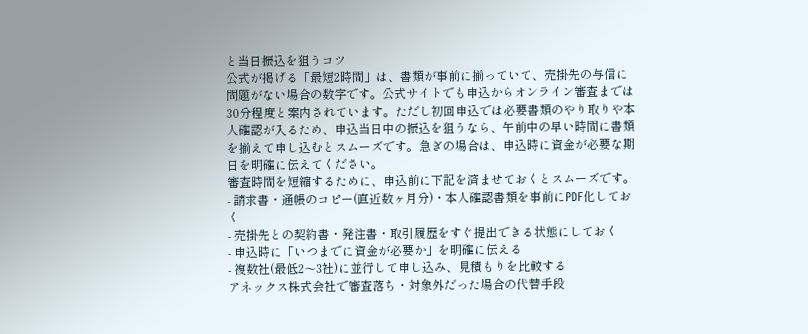と当日振込を狙うコツ
公式が掲げる「最短2時間」は、書類が事前に揃っていて、売掛先の与信に問題がない場合の数字です。公式サイトでも申込からオンライン審査までは30分程度と案内されています。ただし初回申込では必要書類のやり取りや本人確認が入るため、申込当日中の振込を狙うなら、午前中の早い時間に書類を揃えて申し込むとスムーズです。急ぎの場合は、申込時に資金が必要な期日を明確に伝えてください。
審査時間を短縮するために、申込前に下記を済ませておくとスムーズです。
- 請求書・通帳のコピー(直近数ヶ月分)・本人確認書類を事前にPDF化しておく
- 売掛先との契約書・発注書・取引履歴をすぐ提出できる状態にしておく
- 申込時に「いつまでに資金が必要か」を明確に伝える
- 複数社(最低2〜3社)に並行して申し込み、見積もりを比較する
アネックス株式会社で審査落ち・対象外だった場合の代替手段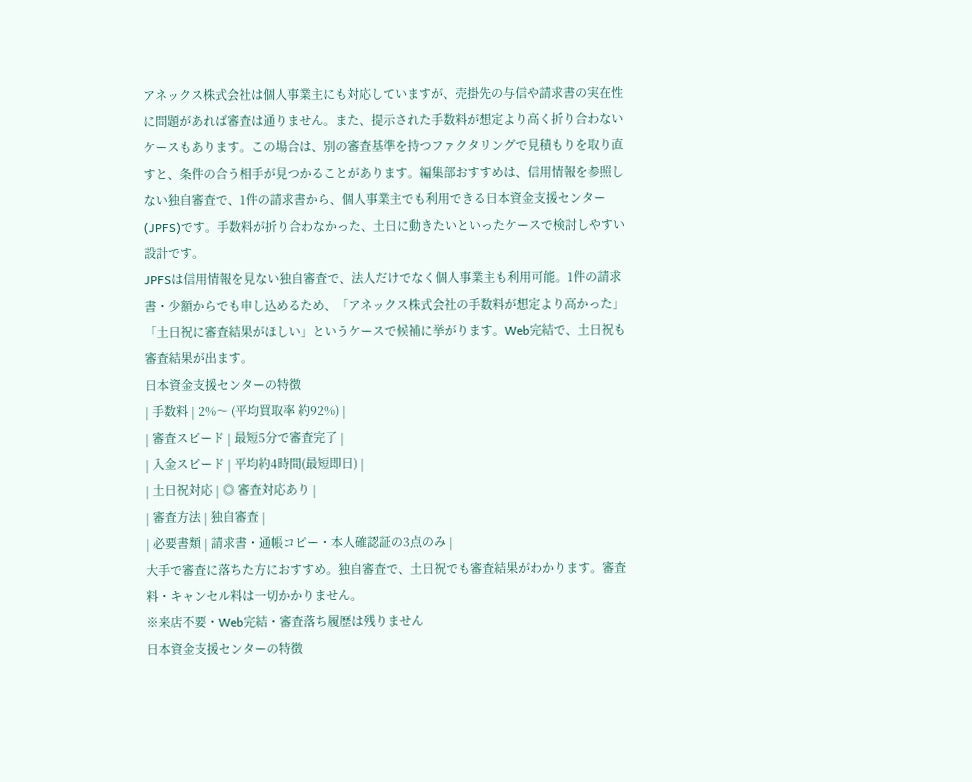アネックス株式会社は個人事業主にも対応していますが、売掛先の与信や請求書の実在性に問題があれば審査は通りません。また、提示された手数料が想定より高く折り合わないケースもあります。この場合は、別の審査基準を持つファクタリングで見積もりを取り直すと、条件の合う相手が見つかることがあります。編集部おすすめは、信用情報を参照しない独自審査で、1件の請求書から、個人事業主でも利用できる日本資金支援センター(JPFS)です。手数料が折り合わなかった、土日に動きたいといったケースで検討しやすい設計です。
JPFSは信用情報を見ない独自審査で、法人だけでなく個人事業主も利用可能。1件の請求書・少額からでも申し込めるため、「アネックス株式会社の手数料が想定より高かった」「土日祝に審査結果がほしい」というケースで候補に挙がります。Web完結で、土日祝も審査結果が出ます。
日本資金支援センターの特徴
| 手数料 | 2%〜 (平均買取率 約92%) |
| 審査スピード | 最短5分で審査完了 |
| 入金スピード | 平均約4時間(最短即日) |
| 土日祝対応 | ◎ 審査対応あり |
| 審査方法 | 独自審査 |
| 必要書類 | 請求書・通帳コピー・本人確認証の3点のみ |
大手で審査に落ちた方におすすめ。独自審査で、土日祝でも審査結果がわかります。審査料・キャンセル料は一切かかりません。
※来店不要・Web完結・審査落ち履歴は残りません
日本資金支援センターの特徴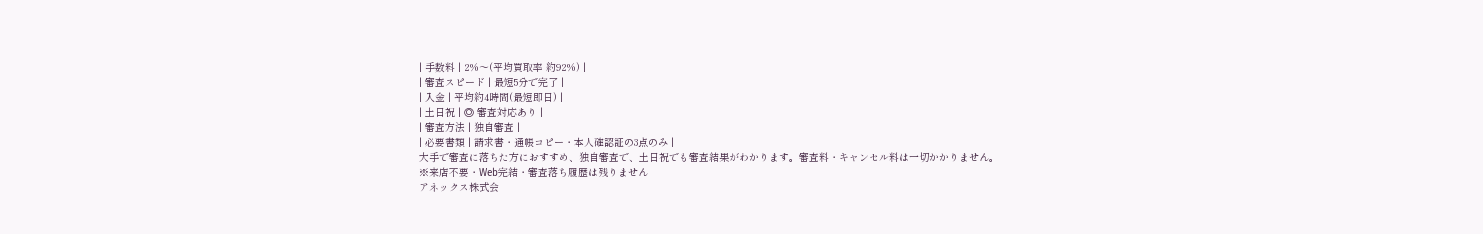| 手数料 | 2%〜(平均買取率 約92%) |
| 審査スピード | 最短5分で完了 |
| 入金 | 平均約4時間(最短即日) |
| 土日祝 | ◎ 審査対応あり |
| 審査方法 | 独自審査 |
| 必要書類 | 請求書・通帳コピー・本人確認証の3点のみ |
大手で審査に落ちた方におすすめ、独自審査で、土日祝でも審査結果がわかります。審査料・キャンセル料は一切かかりません。
※来店不要・Web完結・審査落ち履歴は残りません
アネックス株式会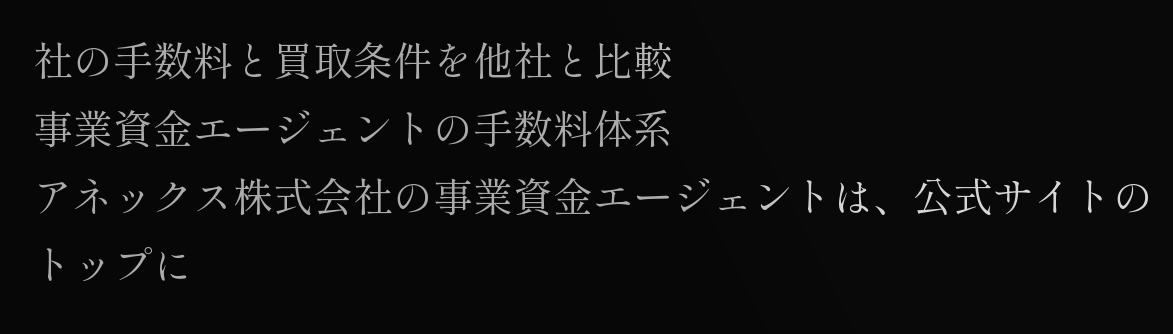社の手数料と買取条件を他社と比較
事業資金エージェントの手数料体系
アネックス株式会社の事業資金エージェントは、公式サイトのトップに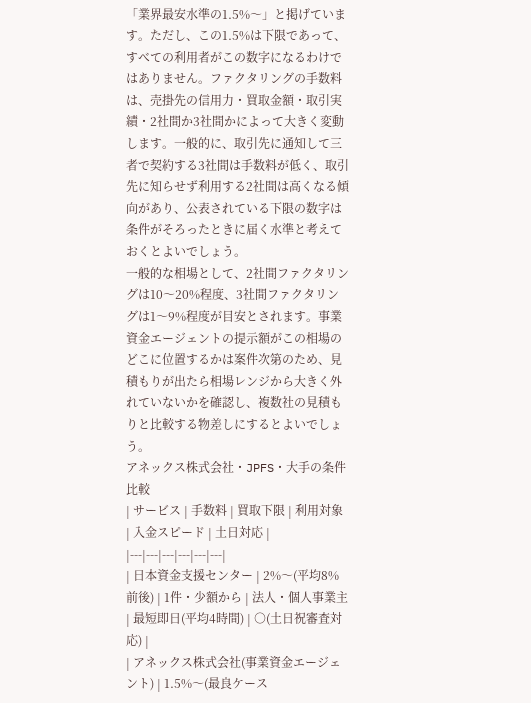「業界最安水準の1.5%〜」と掲げています。ただし、この1.5%は下限であって、すべての利用者がこの数字になるわけではありません。ファクタリングの手数料は、売掛先の信用力・買取金額・取引実績・2社間か3社間かによって大きく変動します。一般的に、取引先に通知して三者で契約する3社間は手数料が低く、取引先に知らせず利用する2社間は高くなる傾向があり、公表されている下限の数字は条件がそろったときに届く水準と考えておくとよいでしょう。
一般的な相場として、2社間ファクタリングは10〜20%程度、3社間ファクタリングは1〜9%程度が目安とされます。事業資金エージェントの提示額がこの相場のどこに位置するかは案件次第のため、見積もりが出たら相場レンジから大きく外れていないかを確認し、複数社の見積もりと比較する物差しにするとよいでしょう。
アネックス株式会社・JPFS・大手の条件比較
| サービス | 手数料 | 買取下限 | 利用対象 | 入金スピード | 土日対応 |
|---|---|---|---|---|---|
| 日本資金支援センター | 2%〜(平均8%前後) | 1件・少額から | 法人・個人事業主 | 最短即日(平均4時間) | ○(土日祝審査対応) |
| アネックス株式会社(事業資金エージェント) | 1.5%〜(最良ケース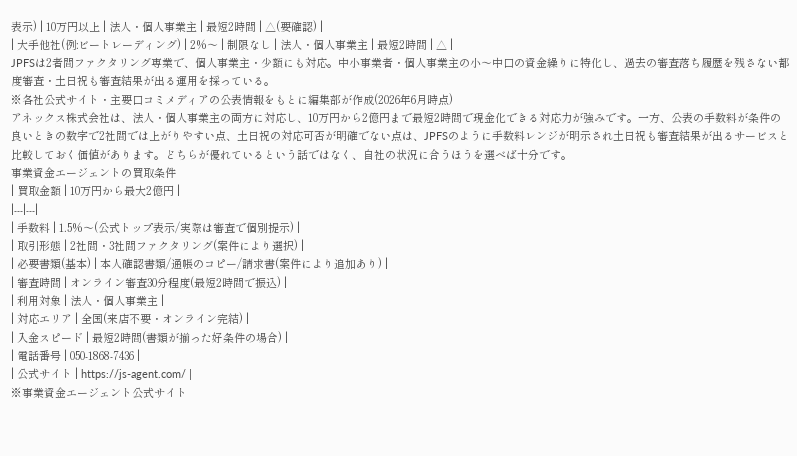表示) | 10万円以上 | 法人・個人事業主 | 最短2時間 | △(要確認) |
| 大手他社(例:ビートレーディング) | 2%〜 | 制限なし | 法人・個人事業主 | 最短2時間 | △ |
JPFSは2者間ファクタリング専業で、個人事業主・少額にも対応。中小事業者・個人事業主の小〜中口の資金繰りに特化し、過去の審査落ち履歴を残さない都度審査・土日祝も審査結果が出る運用を採っている。
※各社公式サイト・主要口コミメディアの公表情報をもとに編集部が作成(2026年6月時点)
アネックス株式会社は、法人・個人事業主の両方に対応し、10万円から2億円まで最短2時間で現金化できる対応力が強みです。一方、公表の手数料が条件の良いときの数字で2社間では上がりやすい点、土日祝の対応可否が明確でない点は、JPFSのように手数料レンジが明示され土日祝も審査結果が出るサービスと比較しておく価値があります。どちらが優れているという話ではなく、自社の状況に合うほうを選べば十分です。
事業資金エージェントの買取条件
| 買取金額 | 10万円から最大2億円 |
|---|---|
| 手数料 | 1.5%〜(公式トップ表示/実際は審査で個別提示) |
| 取引形態 | 2社間・3社間ファクタリング(案件により選択) |
| 必要書類(基本) | 本人確認書類/通帳のコピー/請求書(案件により追加あり) |
| 審査時間 | オンライン審査30分程度(最短2時間で振込) |
| 利用対象 | 法人・個人事業主 |
| 対応エリア | 全国(来店不要・オンライン完結) |
| 入金スピード | 最短2時間(書類が揃った好条件の場合) |
| 電話番号 | 050-1868-7436 |
| 公式サイト | https://js-agent.com/ |
※事業資金エージェント公式サイト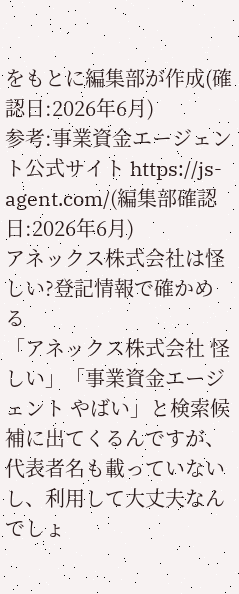をもとに編集部が作成(確認日:2026年6月)
参考:事業資金エージェント公式サイト https://js-agent.com/(編集部確認日:2026年6月)
アネックス株式会社は怪しい?登記情報で確かめる
「アネックス株式会社 怪しい」「事業資金エージェント やばい」と検索候補に出てくるんですが、代表者名も載っていないし、利用して大丈夫なんでしょ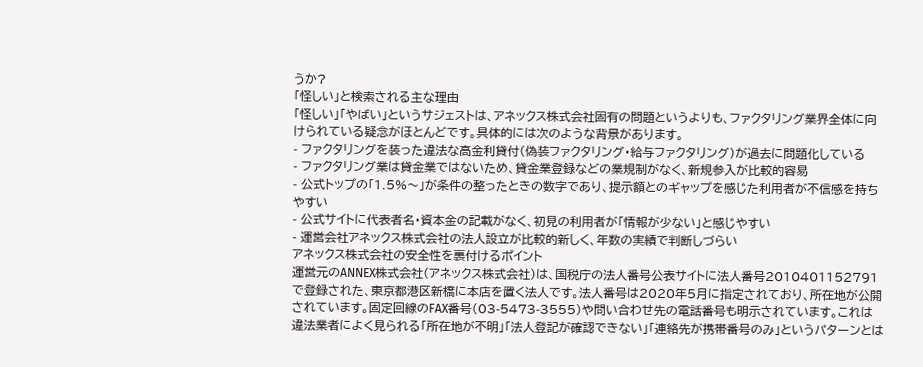うか?
「怪しい」と検索される主な理由
「怪しい」「やばい」というサジェストは、アネックス株式会社固有の問題というよりも、ファクタリング業界全体に向けられている疑念がほとんどです。具体的には次のような背景があります。
- ファクタリングを装った違法な高金利貸付(偽装ファクタリング・給与ファクタリング)が過去に問題化している
- ファクタリング業は貸金業ではないため、貸金業登録などの業規制がなく、新規参入が比較的容易
- 公式トップの「1.5%〜」が条件の整ったときの数字であり、提示額とのギャップを感じた利用者が不信感を持ちやすい
- 公式サイトに代表者名・資本金の記載がなく、初見の利用者が「情報が少ない」と感じやすい
- 運営会社アネックス株式会社の法人設立が比較的新しく、年数の実績で判断しづらい
アネックス株式会社の安全性を裏付けるポイント
運営元のANNEX株式会社(アネックス株式会社)は、国税庁の法人番号公表サイトに法人番号2010401152791で登録された、東京都港区新橋に本店を置く法人です。法人番号は2020年5月に指定されており、所在地が公開されています。固定回線のFAX番号(03-5473-3555)や問い合わせ先の電話番号も明示されています。これは違法業者によく見られる「所在地が不明」「法人登記が確認できない」「連絡先が携帯番号のみ」というパターンとは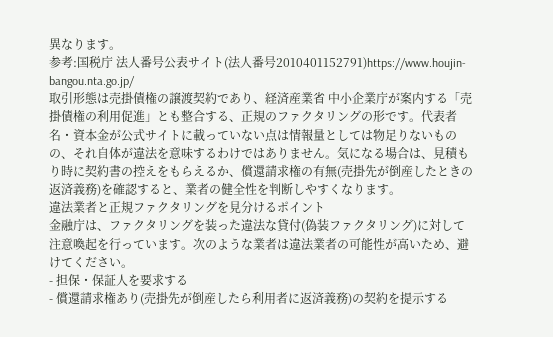異なります。
参考:国税庁 法人番号公表サイト(法人番号2010401152791)https://www.houjin-bangou.nta.go.jp/
取引形態は売掛債権の譲渡契約であり、経済産業省 中小企業庁が案内する「売掛債権の利用促進」とも整合する、正規のファクタリングの形です。代表者名・資本金が公式サイトに載っていない点は情報量としては物足りないものの、それ自体が違法を意味するわけではありません。気になる場合は、見積もり時に契約書の控えをもらえるか、償還請求権の有無(売掛先が倒産したときの返済義務)を確認すると、業者の健全性を判断しやすくなります。
違法業者と正規ファクタリングを見分けるポイント
金融庁は、ファクタリングを装った違法な貸付(偽装ファクタリング)に対して注意喚起を行っています。次のような業者は違法業者の可能性が高いため、避けてください。
- 担保・保証人を要求する
- 償還請求権あり(売掛先が倒産したら利用者に返済義務)の契約を提示する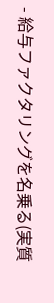- 給与ファクタリングを名乗る(実質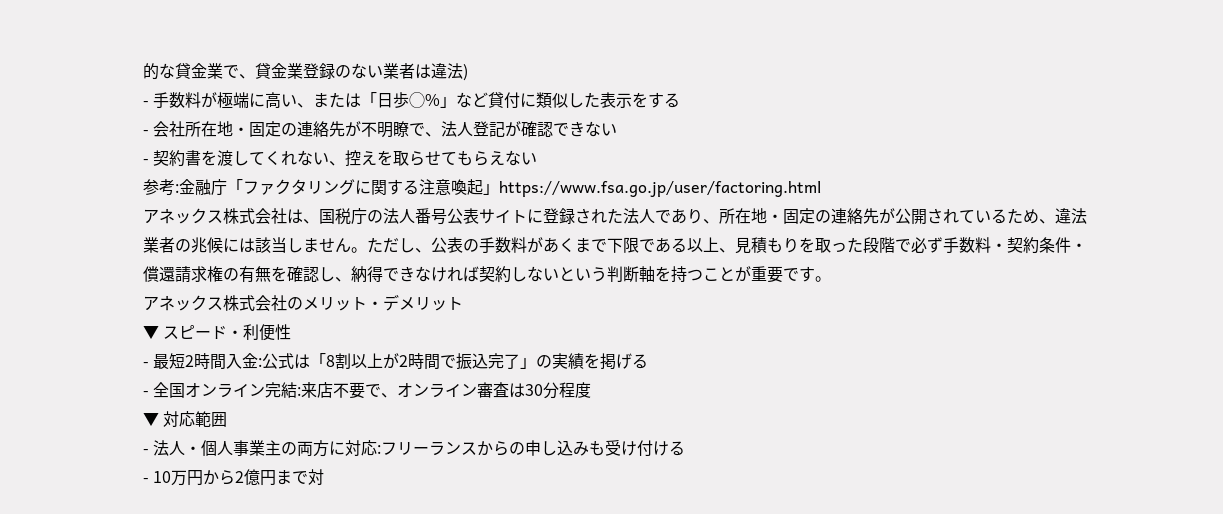的な貸金業で、貸金業登録のない業者は違法)
- 手数料が極端に高い、または「日歩◯%」など貸付に類似した表示をする
- 会社所在地・固定の連絡先が不明瞭で、法人登記が確認できない
- 契約書を渡してくれない、控えを取らせてもらえない
参考:金融庁「ファクタリングに関する注意喚起」https://www.fsa.go.jp/user/factoring.html
アネックス株式会社は、国税庁の法人番号公表サイトに登録された法人であり、所在地・固定の連絡先が公開されているため、違法業者の兆候には該当しません。ただし、公表の手数料があくまで下限である以上、見積もりを取った段階で必ず手数料・契約条件・償還請求権の有無を確認し、納得できなければ契約しないという判断軸を持つことが重要です。
アネックス株式会社のメリット・デメリット
▼ スピード・利便性
- 最短2時間入金:公式は「8割以上が2時間で振込完了」の実績を掲げる
- 全国オンライン完結:来店不要で、オンライン審査は30分程度
▼ 対応範囲
- 法人・個人事業主の両方に対応:フリーランスからの申し込みも受け付ける
- 10万円から2億円まで対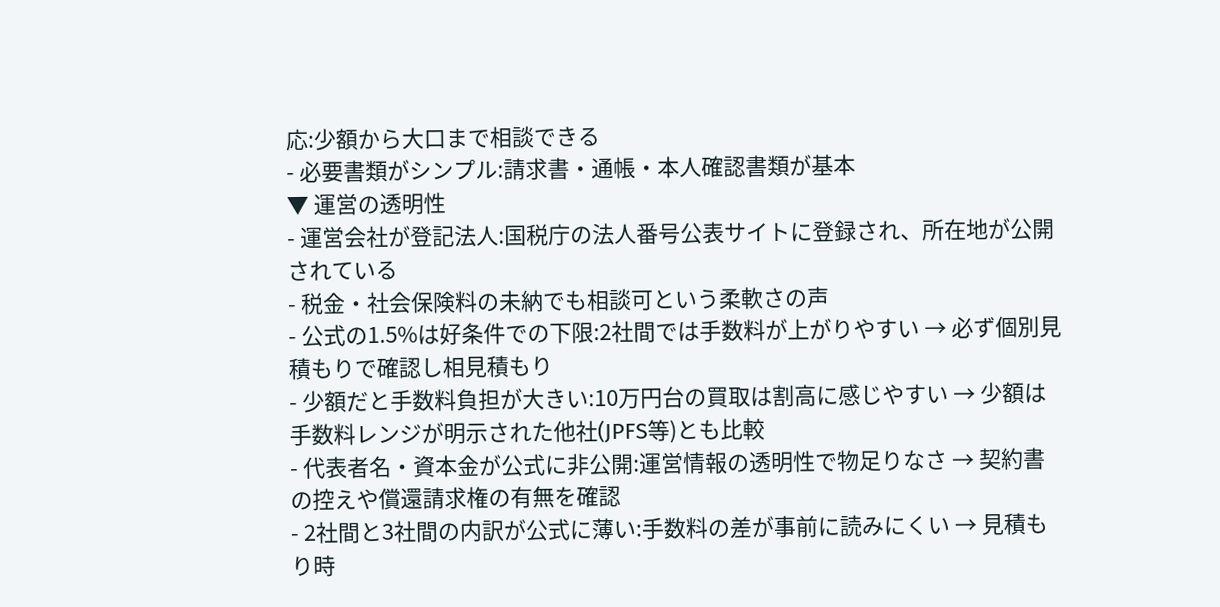応:少額から大口まで相談できる
- 必要書類がシンプル:請求書・通帳・本人確認書類が基本
▼ 運営の透明性
- 運営会社が登記法人:国税庁の法人番号公表サイトに登録され、所在地が公開されている
- 税金・社会保険料の未納でも相談可という柔軟さの声
- 公式の1.5%は好条件での下限:2社間では手数料が上がりやすい → 必ず個別見積もりで確認し相見積もり
- 少額だと手数料負担が大きい:10万円台の買取は割高に感じやすい → 少額は手数料レンジが明示された他社(JPFS等)とも比較
- 代表者名・資本金が公式に非公開:運営情報の透明性で物足りなさ → 契約書の控えや償還請求権の有無を確認
- 2社間と3社間の内訳が公式に薄い:手数料の差が事前に読みにくい → 見積もり時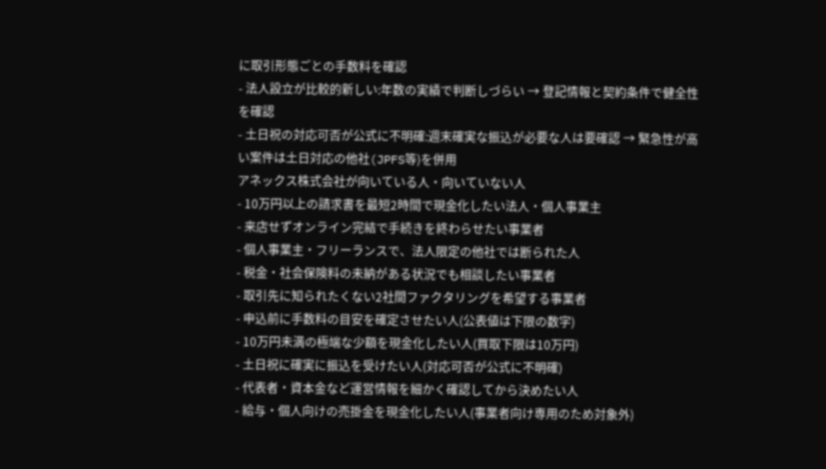に取引形態ごとの手数料を確認
- 法人設立が比較的新しい:年数の実績で判断しづらい → 登記情報と契約条件で健全性を確認
- 土日祝の対応可否が公式に不明確:週末確実な振込が必要な人は要確認 → 緊急性が高い案件は土日対応の他社(JPFS等)を併用
アネックス株式会社が向いている人・向いていない人
- 10万円以上の請求書を最短2時間で現金化したい法人・個人事業主
- 来店せずオンライン完結で手続きを終わらせたい事業者
- 個人事業主・フリーランスで、法人限定の他社では断られた人
- 税金・社会保険料の未納がある状況でも相談したい事業者
- 取引先に知られたくない2社間ファクタリングを希望する事業者
- 申込前に手数料の目安を確定させたい人(公表値は下限の数字)
- 10万円未満の極端な少額を現金化したい人(買取下限は10万円)
- 土日祝に確実に振込を受けたい人(対応可否が公式に不明確)
- 代表者・資本金など運営情報を細かく確認してから決めたい人
- 給与・個人向けの売掛金を現金化したい人(事業者向け専用のため対象外)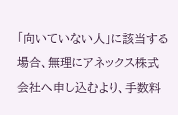「向いていない人」に該当する場合、無理にアネックス株式会社へ申し込むより、手数料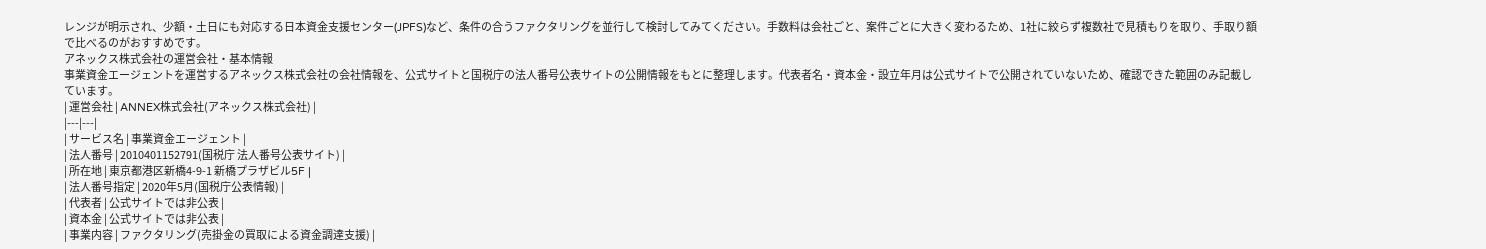レンジが明示され、少額・土日にも対応する日本資金支援センター(JPFS)など、条件の合うファクタリングを並行して検討してみてください。手数料は会社ごと、案件ごとに大きく変わるため、1社に絞らず複数社で見積もりを取り、手取り額で比べるのがおすすめです。
アネックス株式会社の運営会社・基本情報
事業資金エージェントを運営するアネックス株式会社の会社情報を、公式サイトと国税庁の法人番号公表サイトの公開情報をもとに整理します。代表者名・資本金・設立年月は公式サイトで公開されていないため、確認できた範囲のみ記載しています。
| 運営会社 | ANNEX株式会社(アネックス株式会社) |
|---|---|
| サービス名 | 事業資金エージェント |
| 法人番号 | 2010401152791(国税庁 法人番号公表サイト) |
| 所在地 | 東京都港区新橋4-9-1 新橋プラザビル5F |
| 法人番号指定 | 2020年5月(国税庁公表情報) |
| 代表者 | 公式サイトでは非公表 |
| 資本金 | 公式サイトでは非公表 |
| 事業内容 | ファクタリング(売掛金の買取による資金調達支援) |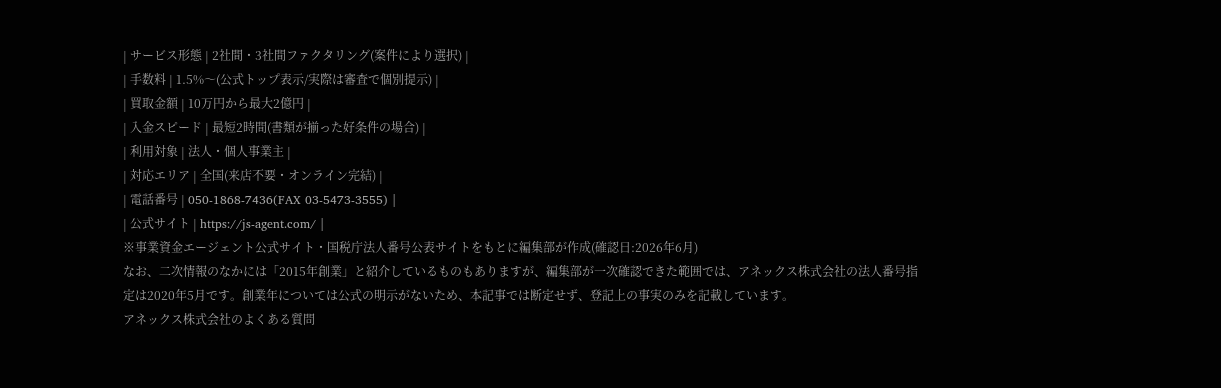| サービス形態 | 2社間・3社間ファクタリング(案件により選択) |
| 手数料 | 1.5%〜(公式トップ表示/実際は審査で個別提示) |
| 買取金額 | 10万円から最大2億円 |
| 入金スピード | 最短2時間(書類が揃った好条件の場合) |
| 利用対象 | 法人・個人事業主 |
| 対応エリア | 全国(来店不要・オンライン完結) |
| 電話番号 | 050-1868-7436(FAX 03-5473-3555) |
| 公式サイト | https://js-agent.com/ |
※事業資金エージェント公式サイト・国税庁法人番号公表サイトをもとに編集部が作成(確認日:2026年6月)
なお、二次情報のなかには「2015年創業」と紹介しているものもありますが、編集部が一次確認できた範囲では、アネックス株式会社の法人番号指定は2020年5月です。創業年については公式の明示がないため、本記事では断定せず、登記上の事実のみを記載しています。
アネックス株式会社のよくある質問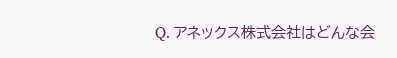Q. アネックス株式会社はどんな会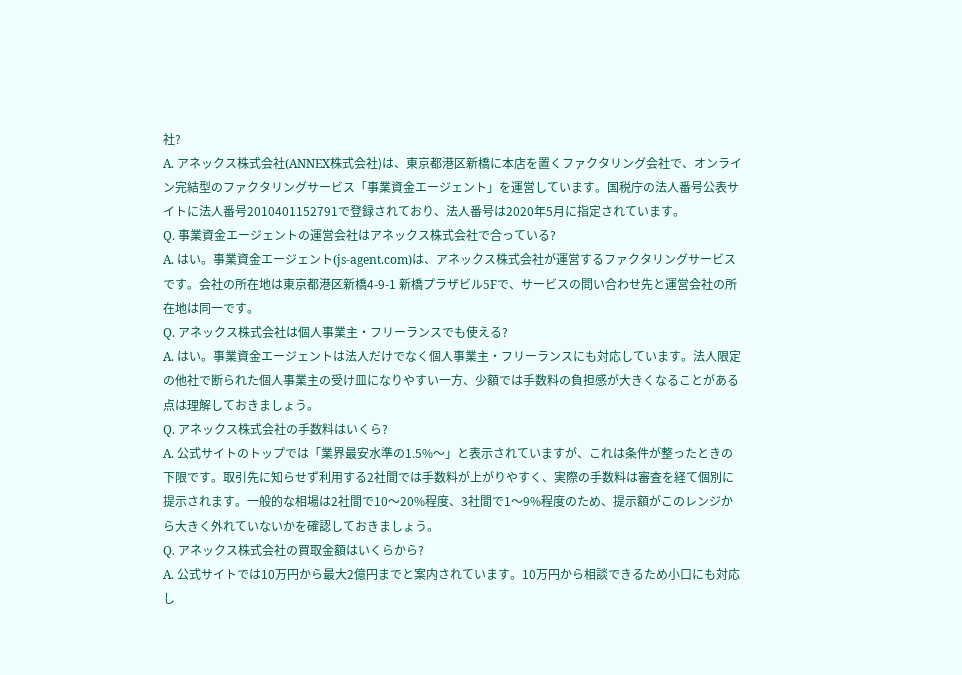社?
A. アネックス株式会社(ANNEX株式会社)は、東京都港区新橋に本店を置くファクタリング会社で、オンライン完結型のファクタリングサービス「事業資金エージェント」を運営しています。国税庁の法人番号公表サイトに法人番号2010401152791で登録されており、法人番号は2020年5月に指定されています。
Q. 事業資金エージェントの運営会社はアネックス株式会社で合っている?
A. はい。事業資金エージェント(js-agent.com)は、アネックス株式会社が運営するファクタリングサービスです。会社の所在地は東京都港区新橋4-9-1 新橋プラザビル5Fで、サービスの問い合わせ先と運営会社の所在地は同一です。
Q. アネックス株式会社は個人事業主・フリーランスでも使える?
A. はい。事業資金エージェントは法人だけでなく個人事業主・フリーランスにも対応しています。法人限定の他社で断られた個人事業主の受け皿になりやすい一方、少額では手数料の負担感が大きくなることがある点は理解しておきましょう。
Q. アネックス株式会社の手数料はいくら?
A. 公式サイトのトップでは「業界最安水準の1.5%〜」と表示されていますが、これは条件が整ったときの下限です。取引先に知らせず利用する2社間では手数料が上がりやすく、実際の手数料は審査を経て個別に提示されます。一般的な相場は2社間で10〜20%程度、3社間で1〜9%程度のため、提示額がこのレンジから大きく外れていないかを確認しておきましょう。
Q. アネックス株式会社の買取金額はいくらから?
A. 公式サイトでは10万円から最大2億円までと案内されています。10万円から相談できるため小口にも対応し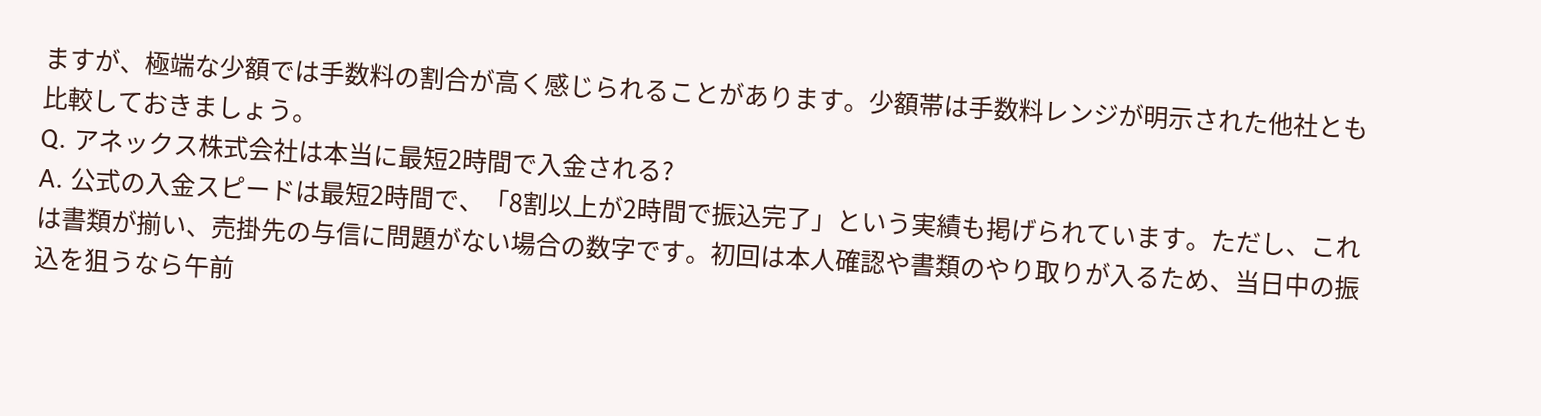ますが、極端な少額では手数料の割合が高く感じられることがあります。少額帯は手数料レンジが明示された他社とも比較しておきましょう。
Q. アネックス株式会社は本当に最短2時間で入金される?
A. 公式の入金スピードは最短2時間で、「8割以上が2時間で振込完了」という実績も掲げられています。ただし、これは書類が揃い、売掛先の与信に問題がない場合の数字です。初回は本人確認や書類のやり取りが入るため、当日中の振込を狙うなら午前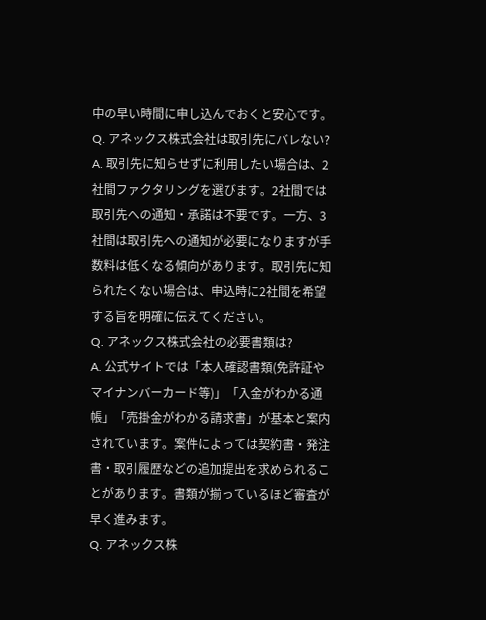中の早い時間に申し込んでおくと安心です。
Q. アネックス株式会社は取引先にバレない?
A. 取引先に知らせずに利用したい場合は、2社間ファクタリングを選びます。2社間では取引先への通知・承諾は不要です。一方、3社間は取引先への通知が必要になりますが手数料は低くなる傾向があります。取引先に知られたくない場合は、申込時に2社間を希望する旨を明確に伝えてください。
Q. アネックス株式会社の必要書類は?
A. 公式サイトでは「本人確認書類(免許証やマイナンバーカード等)」「入金がわかる通帳」「売掛金がわかる請求書」が基本と案内されています。案件によっては契約書・発注書・取引履歴などの追加提出を求められることがあります。書類が揃っているほど審査が早く進みます。
Q. アネックス株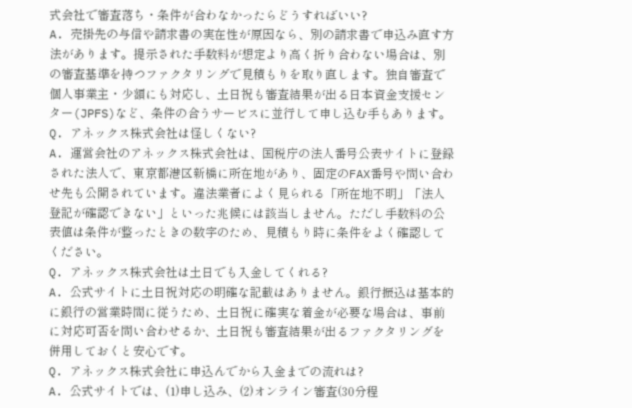式会社で審査落ち・条件が合わなかったらどうすればいい?
A. 売掛先の与信や請求書の実在性が原因なら、別の請求書で申込み直す方法があります。提示された手数料が想定より高く折り合わない場合は、別の審査基準を持つファクタリングで見積もりを取り直します。独自審査で個人事業主・少額にも対応し、土日祝も審査結果が出る日本資金支援センター(JPFS)など、条件の合うサービスに並行して申し込む手もあります。
Q. アネックス株式会社は怪しくない?
A. 運営会社のアネックス株式会社は、国税庁の法人番号公表サイトに登録された法人で、東京都港区新橋に所在地があり、固定のFAX番号や問い合わせ先も公開されています。違法業者によく見られる「所在地不明」「法人登記が確認できない」といった兆候には該当しません。ただし手数料の公表値は条件が整ったときの数字のため、見積もり時に条件をよく確認してください。
Q. アネックス株式会社は土日でも入金してくれる?
A. 公式サイトに土日祝対応の明確な記載はありません。銀行振込は基本的に銀行の営業時間に従うため、土日祝に確実な着金が必要な場合は、事前に対応可否を問い合わせるか、土日祝も審査結果が出るファクタリングを併用しておくと安心です。
Q. アネックス株式会社に申込んでから入金までの流れは?
A. 公式サイトでは、(1)申し込み、(2)オンライン審査(30分程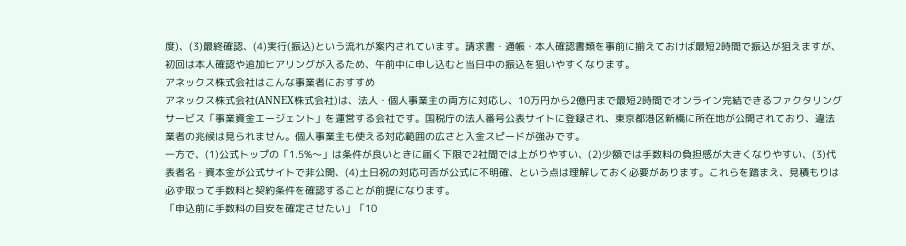度)、(3)最終確認、(4)実行(振込)という流れが案内されています。請求書・通帳・本人確認書類を事前に揃えておけば最短2時間で振込が狙えますが、初回は本人確認や追加ヒアリングが入るため、午前中に申し込むと当日中の振込を狙いやすくなります。
アネックス株式会社はこんな事業者におすすめ
アネックス株式会社(ANNEX株式会社)は、法人・個人事業主の両方に対応し、10万円から2億円まで最短2時間でオンライン完結できるファクタリングサービス「事業資金エージェント」を運営する会社です。国税庁の法人番号公表サイトに登録され、東京都港区新橋に所在地が公開されており、違法業者の兆候は見られません。個人事業主も使える対応範囲の広さと入金スピードが強みです。
一方で、(1)公式トップの「1.5%〜」は条件が良いときに届く下限で2社間では上がりやすい、(2)少額では手数料の負担感が大きくなりやすい、(3)代表者名・資本金が公式サイトで非公開、(4)土日祝の対応可否が公式に不明確、という点は理解しておく必要があります。これらを踏まえ、見積もりは必ず取って手数料と契約条件を確認することが前提になります。
「申込前に手数料の目安を確定させたい」「10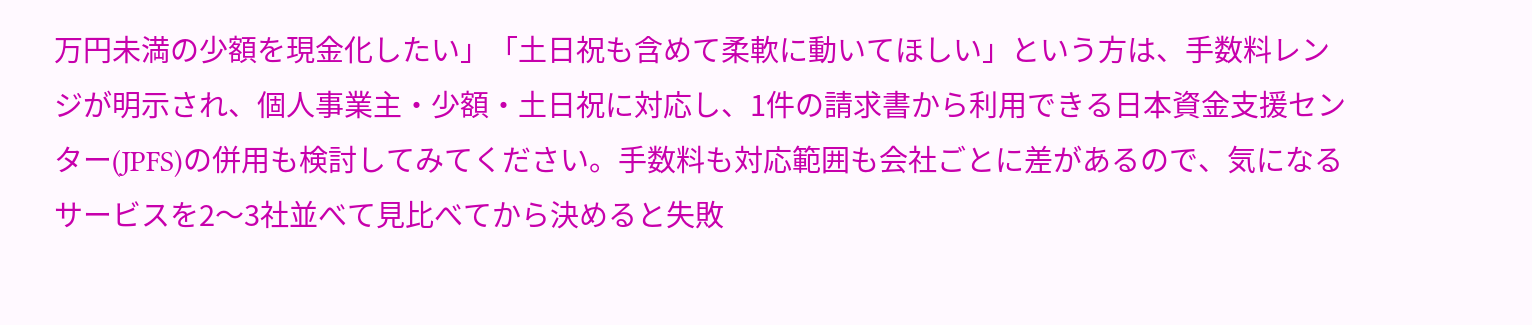万円未満の少額を現金化したい」「土日祝も含めて柔軟に動いてほしい」という方は、手数料レンジが明示され、個人事業主・少額・土日祝に対応し、1件の請求書から利用できる日本資金支援センター(JPFS)の併用も検討してみてください。手数料も対応範囲も会社ごとに差があるので、気になるサービスを2〜3社並べて見比べてから決めると失敗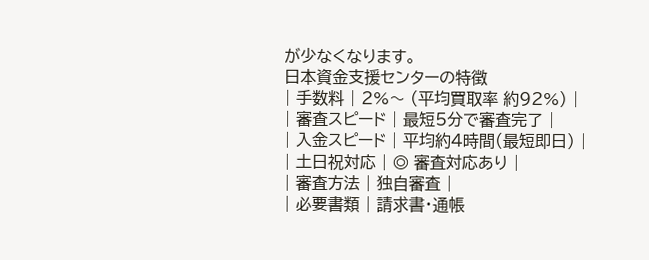が少なくなります。
日本資金支援センターの特徴
| 手数料 | 2%〜 (平均買取率 約92%) |
| 審査スピード | 最短5分で審査完了 |
| 入金スピード | 平均約4時間(最短即日) |
| 土日祝対応 | ◎ 審査対応あり |
| 審査方法 | 独自審査 |
| 必要書類 | 請求書・通帳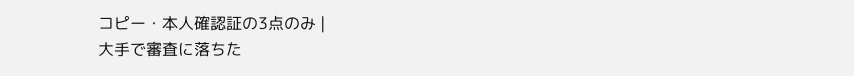コピー・本人確認証の3点のみ |
大手で審査に落ちた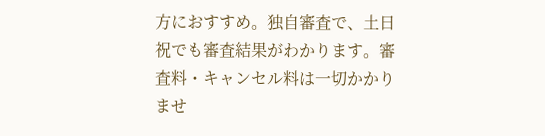方におすすめ。独自審査で、土日祝でも審査結果がわかります。審査料・キャンセル料は一切かかりませ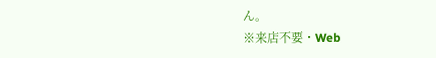ん。
※来店不要・Web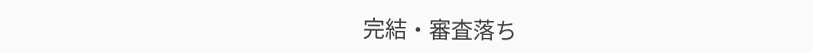完結・審査落ち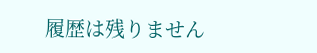履歴は残りません